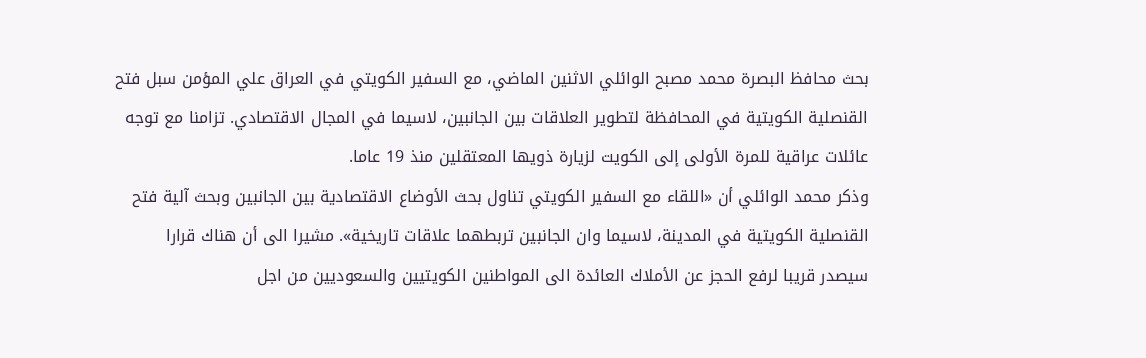بحث محافظ البصرة محمد مصبح الوائلي الاثنين الماضي، مع السفير الكويتي في العراق علي المؤمن سبل فتح القنصلية الكويتية في المحافظة لتطوير العلاقات بين الجانبين، لاسيما في المجال الاقتصادي. تزامنا مع توجه عائلات عراقية للمرة الأولى إلى الكويت لزيارة ذويها المعتقلين منذ 19 عاما.
وذكر محمد الوائلي أن «اللقاء مع السفير الكويتي تناول بحث الأوضاع الاقتصادية بين الجانبين وبحث آلية فتح القنصلية الكويتية في المدينة، لاسيما وان الجانبين تربطهما علاقات تاريخية». مشيرا الى أن هناك قرارا سيصدر قريبا لرفع الحجز عن الأملاك العائدة الى المواطنين الكويتيين والسعوديين من اجل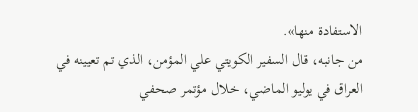الاستفادة منها».
من جانبه، قال السفير الكويتي علي المؤمن، الذي تم تعيينه في العراق في يوليو الماضي، خلال مؤتمر صحفي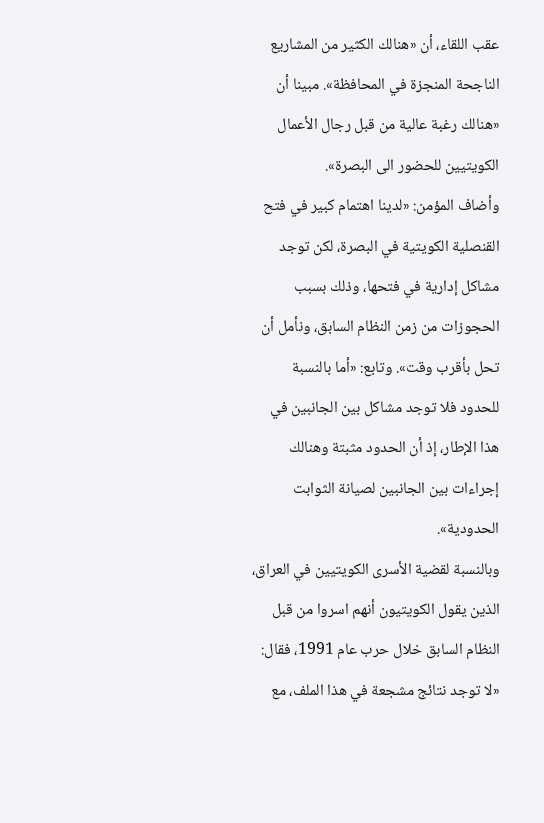عقب اللقاء، أن «هنالك الكثير من المشاريع الناجحة المنجزة في المحافظة». مبينا أن «هنالك رغبة عالية من قبل رجال الأعمال الكويتيين للحضور الى البصرة».
وأضاف المؤمن: «لدينا اهتمام كبير في فتح القنصلية الكويتية في البصرة، لكن توجد مشاكل إدارية في فتحها، وذلك بسبب الحجوزات من زمن النظام السابق، ونأمل أن تحل بأقرب وقت». وتابع: «أما بالنسبة للحدود فلا توجد مشاكل بين الجانبين في هذا الإطار، إذ أن الحدود مثبتة وهنالك إجراءات بين الجانبين لصيانة الثوابت الحدودية».
وبالنسبة لقضية الأسرى الكويتيين في العراق، الذين يقول الكويتيون أنهم اسروا من قبل النظام السابق خلال حرب عام 1991، فقال: «لا توجد نتائج مشجعة في هذا الملف، مع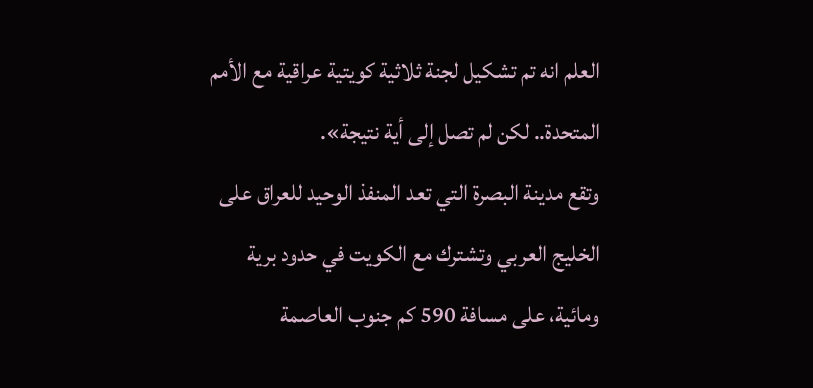العلم انه تم تشكيل لجنة ثلاثية كويتية عراقية مع الأمم المتحدة.. لكن لم تصل إلى أية نتيجة».
وتقع مدينة البصرة التي تعد المنفذ الوحيد للعراق على الخليج العربي وتشترك مع الكويت في حدود برية ومائية، على مسافة 590 كم جنوب العاصمة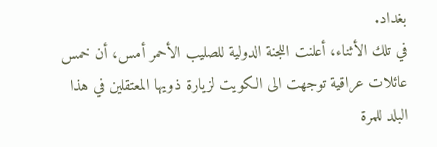بغداد.
في تلك الأثناء، أعلنت اللجنة الدولية للصليب الأحمر أمس، أن خمس عائلات عراقية توجهت الى الكويت لزيارة ذويها المعتقلين في هذا البلد للمرة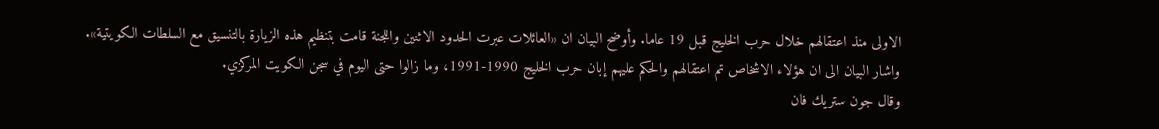الاولى منذ اعتقالهم خلال حرب الخليج قبل 19 عاما. وأوضح البيان ان «العائلات عبرت الحدود الاثنين واللجنة قامت بتنظيم هذه الزيارة بالتنسيق مع السلطات الكويتية». واشار البيان الى ان هؤلاء الاشخاص تم اعتقالهم والحكم عليهم إبان حرب الخليج 1990-1991، وما زالوا حتى اليوم في سجن الكويت المركزي.
وقال جون ستريك فان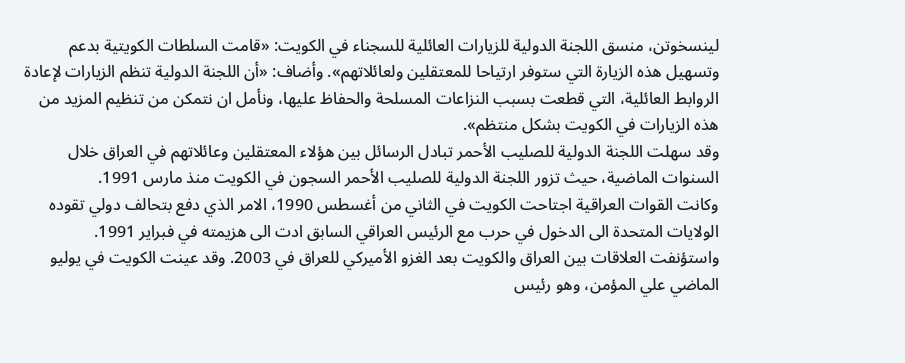لينسخوتن، منسق اللجنة الدولية للزيارات العائلية للسجناء في الكويت: «قامت السلطات الكويتية بدعم وتسهيل هذه الزيارة التي ستوفر ارتياحا للمعتقلين ولعائلاتهم». وأضاف: «أن اللجنة الدولية تنظم الزيارات لإعادة الروابط العائلية، التي قطعت بسبب النزاعات المسلحة والحفاظ عليها، ونأمل ان نتمكن من تنظيم المزيد من هذه الزيارات في الكويت بشكل منتظم».
وقد سهلت اللجنة الدولية للصليب الأحمر تبادل الرسائل بين هؤلاء المعتقلين وعائلاتهم في العراق خلال السنوات الماضية، حيث تزور اللجنة الدولية للصليب الأحمر السجون في الكويت منذ مارس 1991.
وكانت القوات العراقية اجتاحت الكويت في الثاني من أغسطس 1990، الامر الذي دفع بتحالف دولي تقوده الولايات المتحدة الى الدخول في حرب مع الرئيس العراقي السابق ادت الى هزيمته في فبراير 1991.
واستؤنفت العلاقات بين العراق والكويت بعد الغزو الأميركي للعراق في 2003. وقد عينت الكويت في يوليو الماضي علي المؤمن، وهو رئيس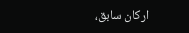اركان سابق،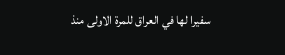سفيرا لها في العراق للمرة الاولى منذ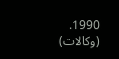1990.
(وكالات)